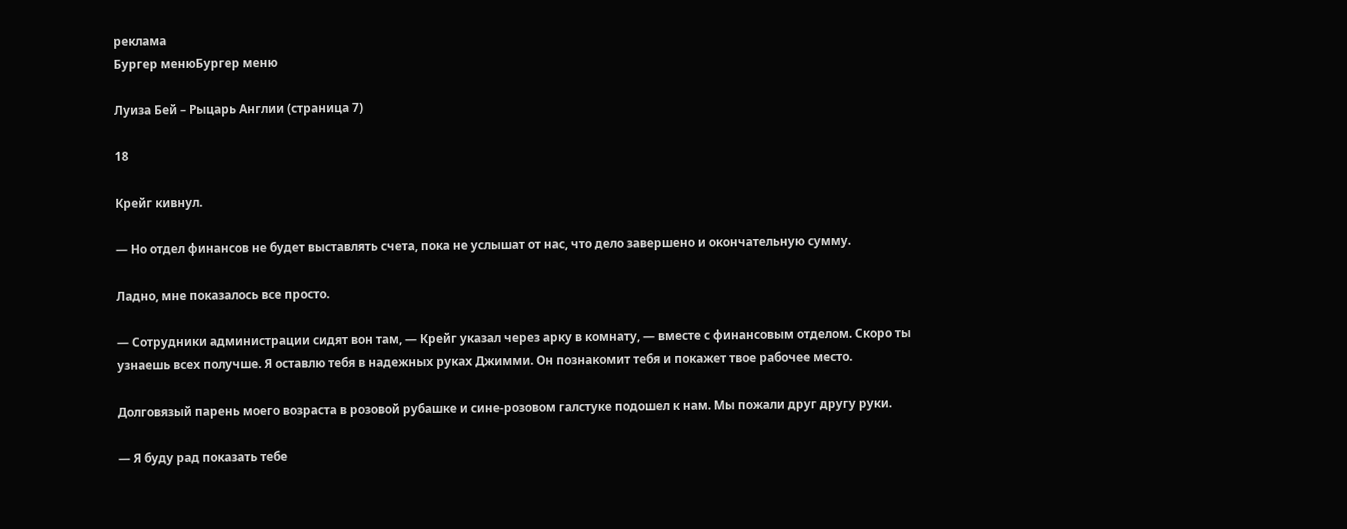реклама
Бургер менюБургер меню

Луиза Бей – Рыцарь Англии (страница 7)

18

Крейг кивнул.

— Но отдел финансов не будет выставлять счета, пока не услышат от нас, что дело завершено и окончательную сумму.

Ладно, мне показалось все просто.

— Сотрудники администрации сидят вон там, — Крейг указал через арку в комнату, — вместе с финансовым отделом. Скоро ты узнаешь всех получше. Я оставлю тебя в надежных руках Джимми. Он познакомит тебя и покажет твое рабочее место.

Долговязый парень моего возраста в розовой рубашке и сине-розовом галстуке подошел к нам. Мы пожали друг другу руки.

— Я буду рад показать тебе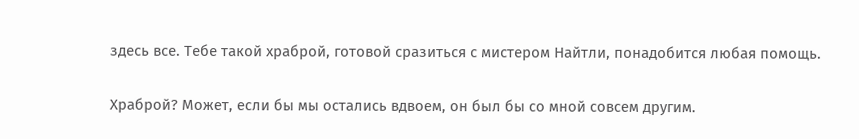здесь все. Тебе такой храброй, готовой сразиться с мистером Найтли, понадобится любая помощь.

Храброй? Может, если бы мы остались вдвоем, он был бы со мной совсем другим.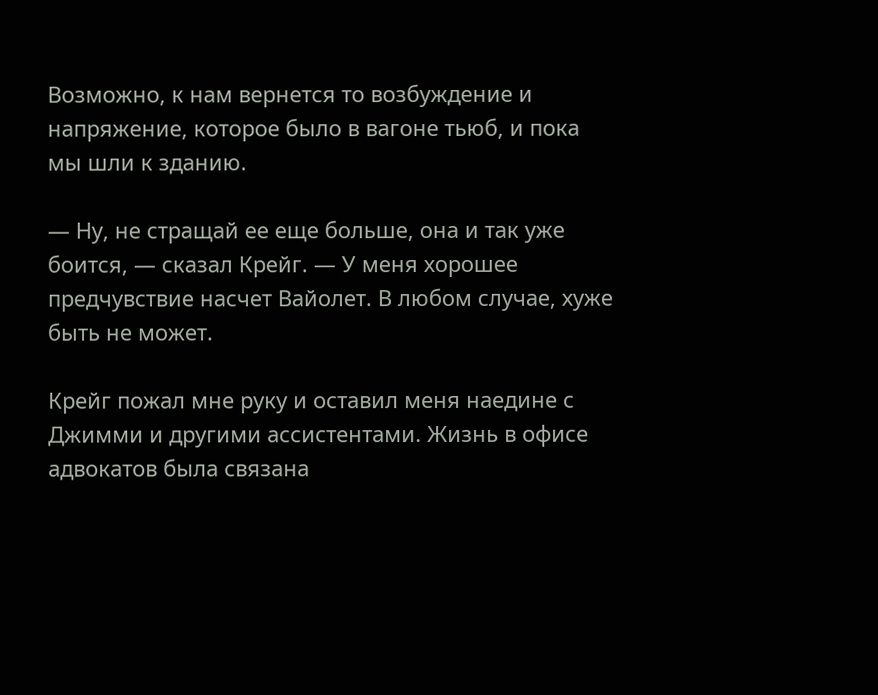Возможно, к нам вернется то возбуждение и напряжение, которое было в вагоне тьюб, и пока мы шли к зданию.

— Ну, не стращай ее еще больше, она и так уже боится, — сказал Крейг. — У меня хорошее предчувствие насчет Вайолет. В любом случае, хуже быть не может.

Крейг пожал мне руку и оставил меня наедине с Джимми и другими ассистентами. Жизнь в офисе адвокатов была связана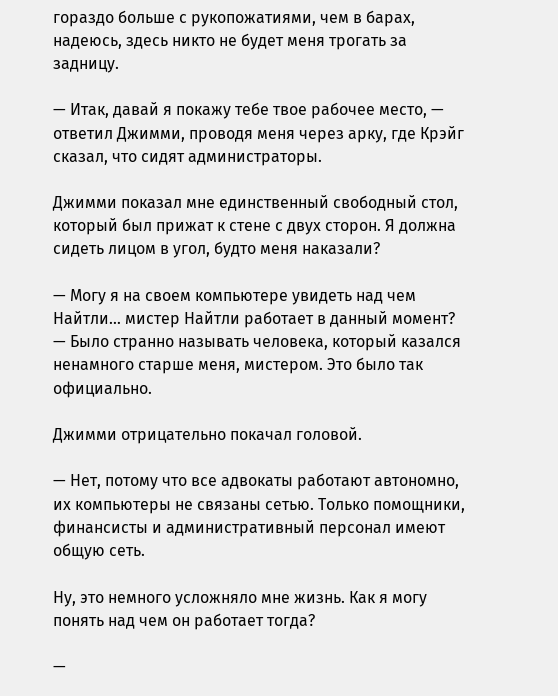гораздо больше с рукопожатиями, чем в барах, надеюсь, здесь никто не будет меня трогать за задницу.

— Итак, давай я покажу тебе твое рабочее место, — ответил Джимми, проводя меня через арку, где Крэйг сказал, что сидят администраторы.

Джимми показал мне единственный свободный стол, который был прижат к стене с двух сторон. Я должна сидеть лицом в угол, будто меня наказали?

— Могу я на своем компьютере увидеть над чем Найтли… мистер Найтли работает в данный момент? — Было странно называть человека, который казался ненамного старше меня, мистером. Это было так официально.

Джимми отрицательно покачал головой.

— Нет, потому что все адвокаты работают автономно, их компьютеры не связаны сетью. Только помощники, финансисты и административный персонал имеют общую сеть.

Ну, это немного усложняло мне жизнь. Как я могу понять над чем он работает тогда?

—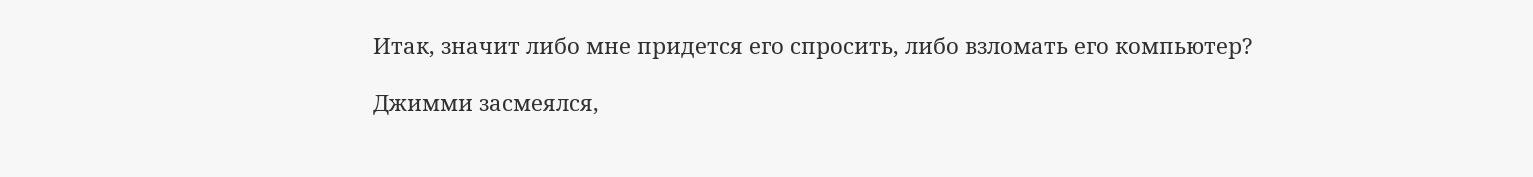Итак, значит либо мне придется его спросить, либо взломать его компьютер?

Джимми засмеялся,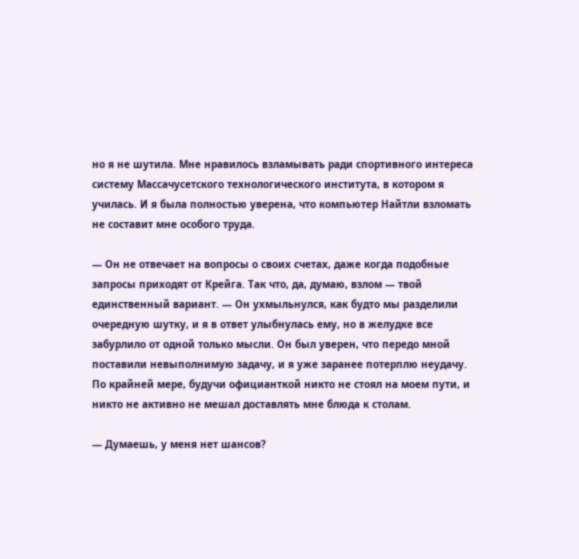но я не шутила. Мне нравилось взламывать ради спортивного интереса систему Массачусетского технологического института, в котором я училась. И я была полностью уверена, что компьютер Найтли взломать не составит мне особого труда.

— Он не отвечает на вопросы о своих счетах, даже когда подобные запросы приходят от Крейга. Так что, да, думаю, взлом — твой единственный вариант. — Он ухмыльнулся, как будто мы разделили очередную шутку, и я в ответ улыбнулась ему, но в желудке все забурлило от одной только мысли. Он был уверен, что передо мной поставили невыполнимую задачу, и я уже заранее потерплю неудачу. По крайней мере, будучи официанткой никто не стоял на моем пути, и никто не активно не мешал доставлять мне блюда к столам.

— Думаешь, у меня нет шансов?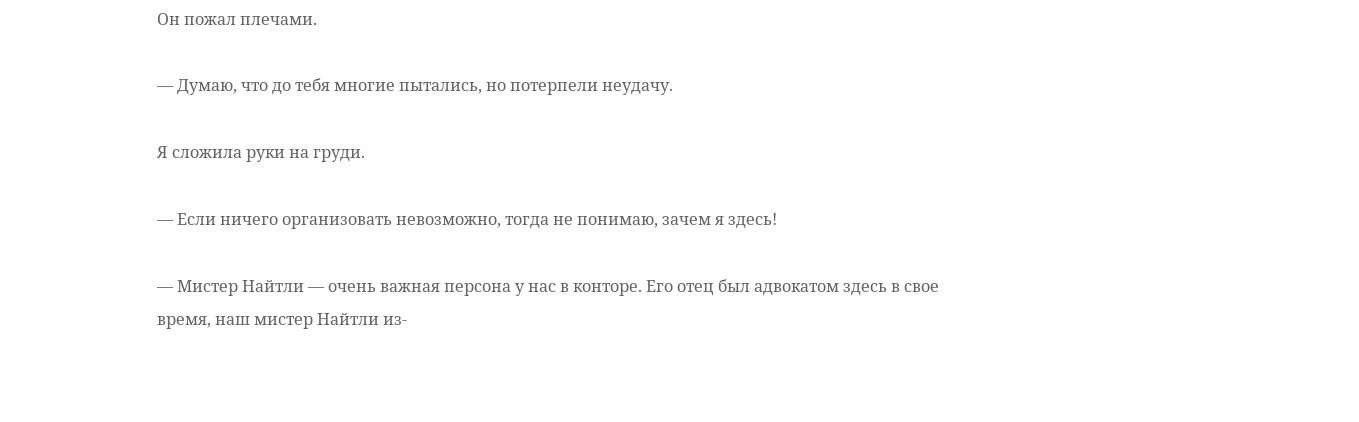Он пожал плечами.

— Думаю, что до тебя многие пытались, но потерпели неудачу.

Я сложила руки на груди.

— Если ничего организовать невозможно, тогда не понимаю, зачем я здесь!

— Мистер Найтли — очень важная персона у нас в конторе. Его отец был адвокатом здесь в свое время, наш мистер Найтли из-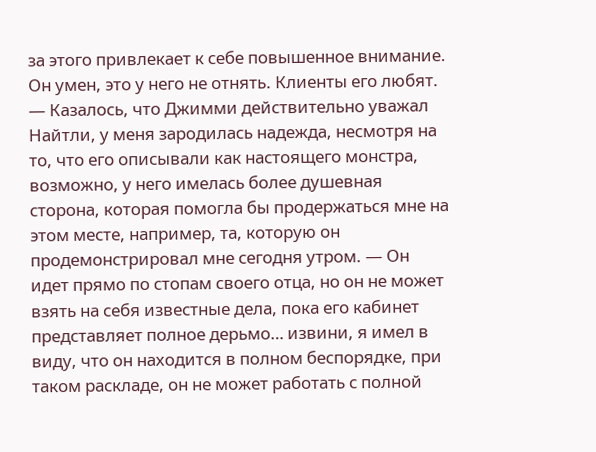за этого привлекает к себе повышенное внимание. Он умен, это у него не отнять. Клиенты его любят. — Казалось, что Джимми действительно уважал Найтли, у меня зародилась надежда, несмотря на то, что его описывали как настоящего монстра, возможно, у него имелась более душевная сторона, которая помогла бы продержаться мне на этом месте, например, та, которую он продемонстрировал мне сегодня утром. — Он идет прямо по стопам своего отца, но он не может взять на себя известные дела, пока его кабинет представляет полное дерьмо… извини, я имел в виду, что он находится в полном беспорядке, при таком раскладе, он не может работать с полной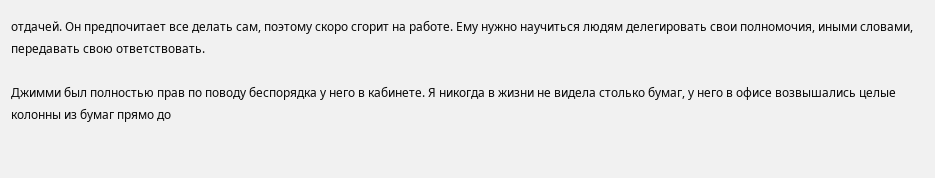отдачей. Он предпочитает все делать сам, поэтому скоро сгорит на работе. Ему нужно научиться людям делегировать свои полномочия, иными словами, передавать свою ответствовать.

Джимми был полностью прав по поводу беспорядка у него в кабинете. Я никогда в жизни не видела столько бумаг, у него в офисе возвышались целые колонны из бумаг прямо до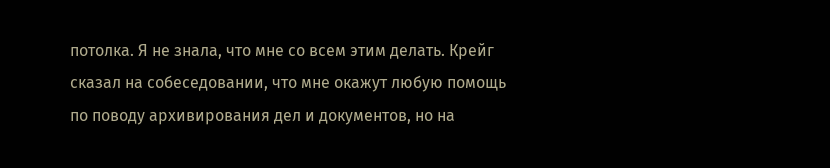потолка. Я не знала, что мне со всем этим делать. Крейг сказал на собеседовании, что мне окажут любую помощь по поводу архивирования дел и документов, но на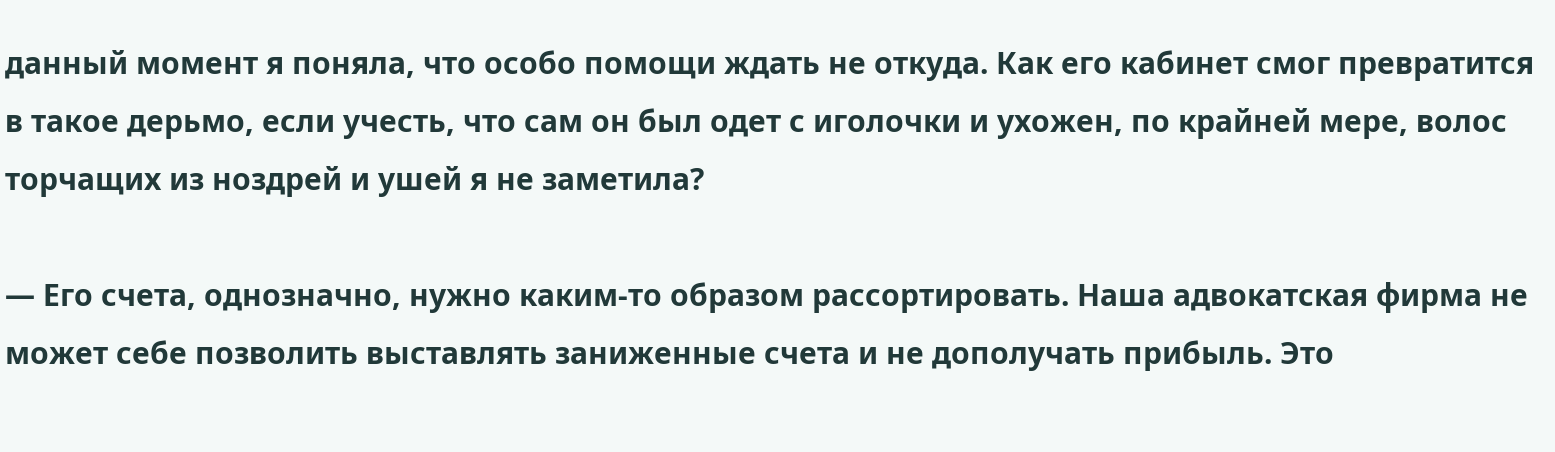данный момент я поняла, что особо помощи ждать не откуда. Как его кабинет смог превратится в такое дерьмо, если учесть, что сам он был одет с иголочки и ухожен, по крайней мере, волос торчащих из ноздрей и ушей я не заметила?

— Его счета, однозначно, нужно каким-то образом рассортировать. Наша адвокатская фирма не может себе позволить выставлять заниженные счета и не дополучать прибыль. Это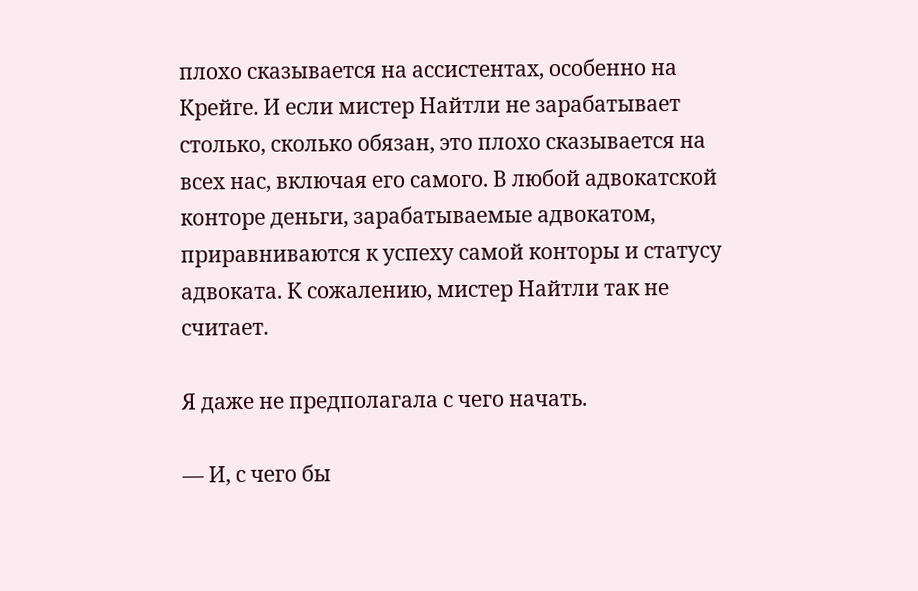плохо сказывается на ассистентах, особенно на Крейге. И если мистер Найтли не зарабатывает столько, сколько обязан, это плохо сказывается на всех нас, включая его самого. В любой адвокатской конторе деньги, зарабатываемые адвокатом, приравниваются к успеху самой конторы и статусу адвоката. К сожалению, мистер Найтли так не считает.

Я даже не предполагала с чего начать.

— И, с чего бы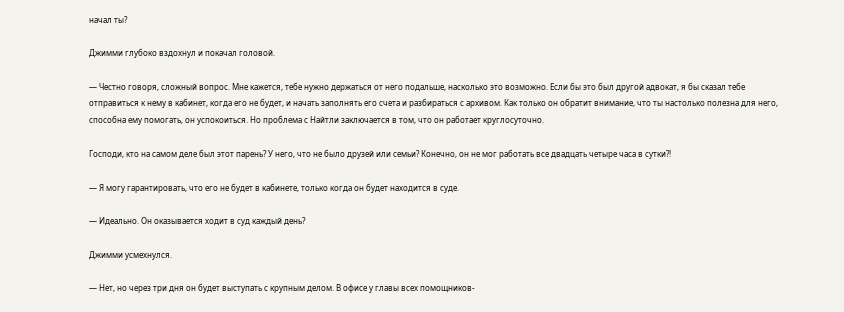начал ты?

Джимми глубоко вздохнул и покачал головой.

— Честно говоря, сложный вопрос. Мне кажется, тебе нужно держаться от него подальше, насколько это возможно. Если бы это был другой адвокат, я бы сказал тебе отправиться к нему в кабинет, когда его не будет, и начать заполнять его счета и разбираться с архивом. Как только он обратит внимание, что ты настолько полезна для него, способна ему помогать, он успокоиться. Но проблема с Найтли заключается в том, что он работает круглосуточно.

Господи, кто на самом деле был этот парень? У него, что не было друзей или семьи? Конечно, он не мог работать все двадцать четыре часа в сутки?!

— Я могу гарантировать, что его не будет в кабинете, только когда он будет находится в суде.

— Идеально. Он оказывается ходит в суд каждый день?

Джимми усмехнулся.

— Нет, но через три дня он будет выступать с крупным делом. В офисе у главы всех помощников-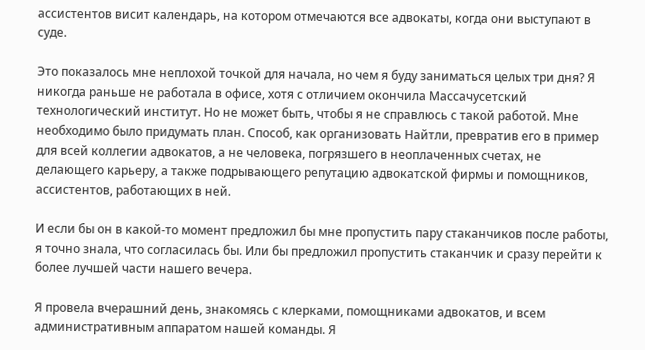ассистентов висит календарь, на котором отмечаются все адвокаты, когда они выступают в суде.

Это показалось мне неплохой точкой для начала, но чем я буду заниматься целых три дня? Я никогда раньше не работала в офисе, хотя с отличием окончила Массачусетский технологический институт. Но не может быть, чтобы я не справлюсь с такой работой. Мне необходимо было придумать план. Способ, как организовать Найтли, превратив его в пример для всей коллегии адвокатов, а не человека, погрязшего в неоплаченных счетах, не делающего карьеру, а также подрывающего репутацию адвокатской фирмы и помощников, ассистентов, работающих в ней.

И если бы он в какой-то момент предложил бы мне пропустить пару стаканчиков после работы, я точно знала, что согласилась бы. Или бы предложил пропустить стаканчик и сразу перейти к более лучшей части нашего вечера.

Я провела вчерашний день, знакомясь с клерками, помощниками адвокатов, и всем административным аппаратом нашей команды. Я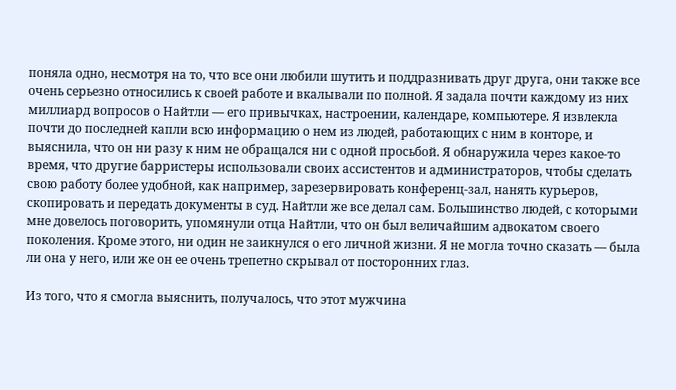поняла одно, несмотря на то, что все они любили шутить и поддразнивать друг друга, они также все очень серьезно относились к своей работе и вкалывали по полной. Я задала почти каждому из них миллиард вопросов о Найтли — его привычках, настроении, календаре, компьютере. Я извлекла почти до последней капли всю информацию о нем из людей, работающих с ним в конторе, и выяснила, что он ни разу к ним не обращался ни с одной просьбой. Я обнаружила через какое-то время, что другие барристеры использовали своих ассистентов и администраторов, чтобы сделать свою работу более удобной, как например, зарезервировать конференц-зал, нанять курьеров, скопировать и передать документы в суд. Найтли же все делал сам. Большинство людей, с которыми мне довелось поговорить, упомянули отца Найтли, что он был величайшим адвокатом своего поколения. Кроме этого, ни один не заикнулся о его личной жизни. Я не могла точно сказать — была ли она у него, или же он ее очень трепетно скрывал от посторонних глаз.

Из того, что я смогла выяснить, получалось, что этот мужчина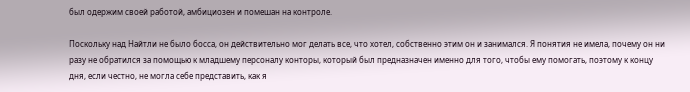был одержим своей работой, амбициозен и помешан на контроле.

Поскольку над Найтли не было босса, он действительно мог делать все, что хотел, собственно этим он и занимался. Я понятия не имела, почему он ни разу не обратился за помощью к младшему персоналу конторы, который был предназначен именно для того, чтобы ему помогать, поэтому к концу дня, если честно, не могла себе представить, как я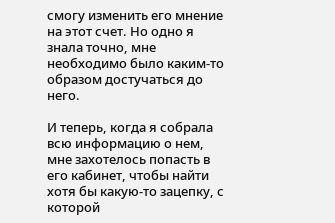смогу изменить его мнение на этот счет. Но одно я знала точно, мне необходимо было каким-то образом достучаться до него.

И теперь, когда я собрала всю информацию о нем, мне захотелось попасть в его кабинет, чтобы найти хотя бы какую-то зацепку, с которой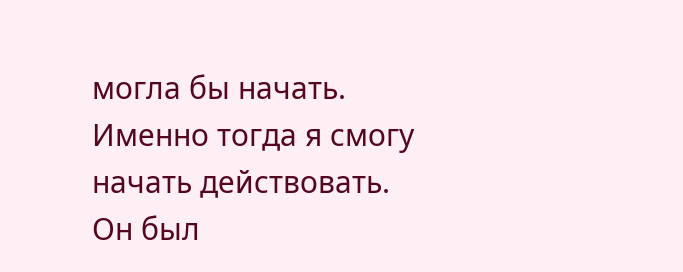могла бы начать. Именно тогда я смогу начать действовать. Он был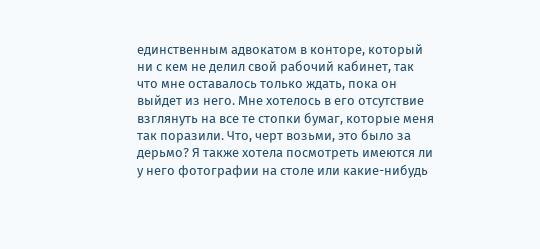единственным адвокатом в конторе, который ни с кем не делил свой рабочий кабинет, так что мне оставалось только ждать, пока он выйдет из него. Мне хотелось в его отсутствие взглянуть на все те стопки бумаг, которые меня так поразили. Что, черт возьми, это было за дерьмо? Я также хотела посмотреть имеются ли у него фотографии на столе или какие-нибудь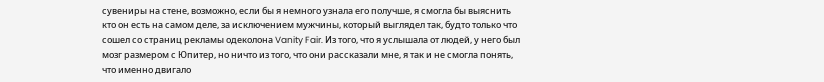сувениры на стене, возможно, если бы я немного узнала его получше, я смогла бы выяснить кто он есть на самом деле, за исключением мужчины, который выглядел так, будто только что сошел со страниц рекламы одеколона Vanity Fair. Из того, что я услышала от людей, у него был мозг размером с Юпитер, но ничто из того, что они рассказали мне, я так и не смогла понять, что именно двигало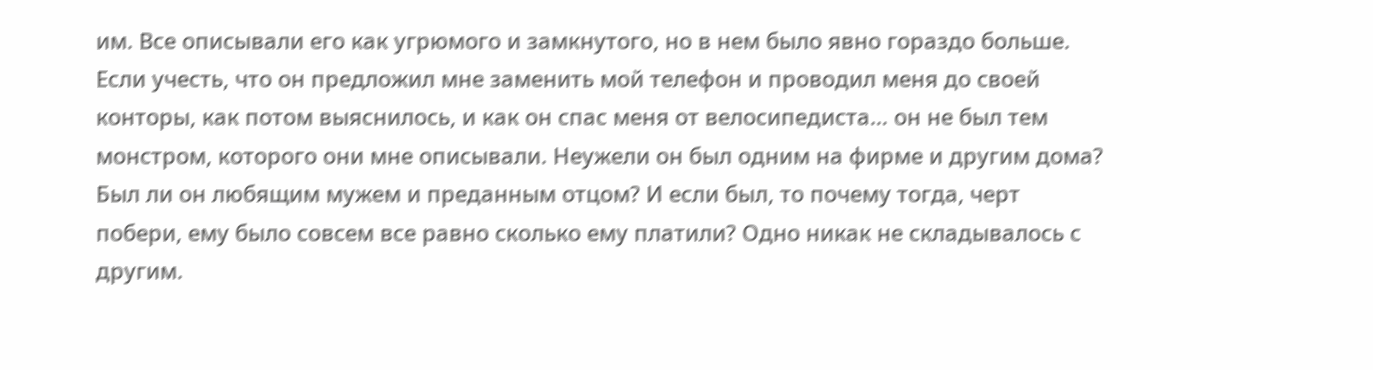им. Все описывали его как угрюмого и замкнутого, но в нем было явно гораздо больше. Если учесть, что он предложил мне заменить мой телефон и проводил меня до своей конторы, как потом выяснилось, и как он спас меня от велосипедиста… он не был тем монстром, которого они мне описывали. Неужели он был одним на фирме и другим дома? Был ли он любящим мужем и преданным отцом? И если был, то почему тогда, черт побери, ему было совсем все равно сколько ему платили? Одно никак не складывалось с другим.